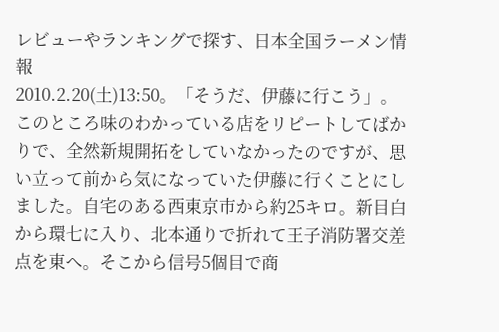レビューやランキングで探す、日本全国ラーメン情報
2010.2.20(土)13:50。「そうだ、伊藤に行こう」。このところ味のわかっている店をリピートしてばかりで、全然新規開拓をしていなかったのですが、思い立って前から気になっていた伊藤に行くことにしました。自宅のある西東京市から約25キロ。新目白から環七に入り、北本通りで折れて王子消防署交差点を東へ。そこから信号5個目で商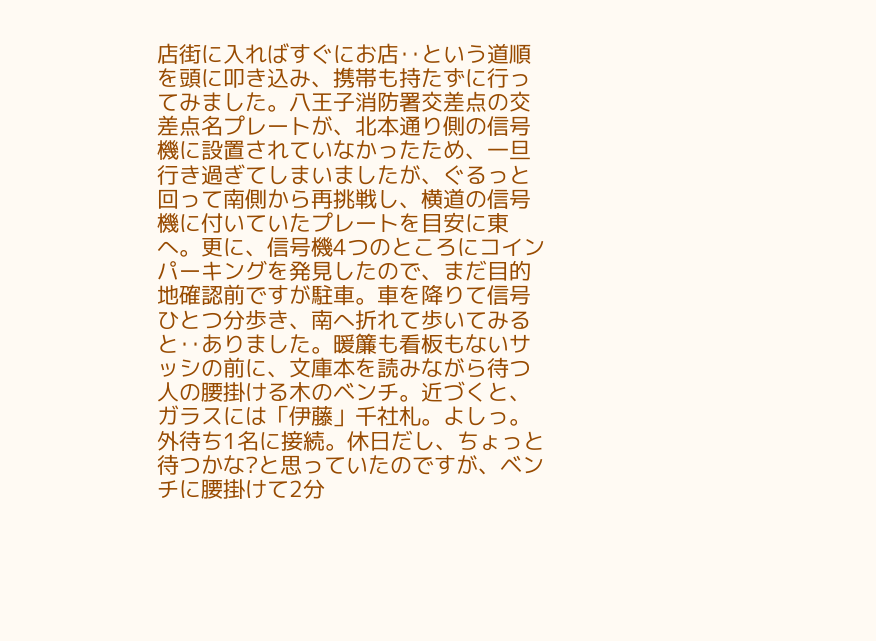店街に入ればすぐにお店‥という道順を頭に叩き込み、携帯も持たずに行ってみました。八王子消防署交差点の交差点名プレートが、北本通り側の信号機に設置されていなかったため、一旦行き過ぎてしまいましたが、ぐるっと回って南側から再挑戦し、横道の信号機に付いていたプレートを目安に東へ。更に、信号機4つのところにコインパーキングを発見したので、まだ目的地確認前ですが駐車。車を降りて信号ひとつ分歩き、南へ折れて歩いてみると‥ありました。暖簾も看板もないサッシの前に、文庫本を読みながら待つ人の腰掛ける木のベンチ。近づくと、ガラスには「伊藤」千社札。よしっ。外待ち1名に接続。休日だし、ちょっと待つかな?と思っていたのですが、ベンチに腰掛けて2分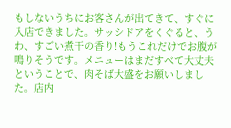もしないうちにお客さんが出てきて、すぐに入店できました。サッシドアをくぐると、うわ、すごい煮干の香り!もうこれだけでお腹が鳴りそうです。メニューはまだすべて大丈夫ということで、肉そば大盛をお願いしました。店内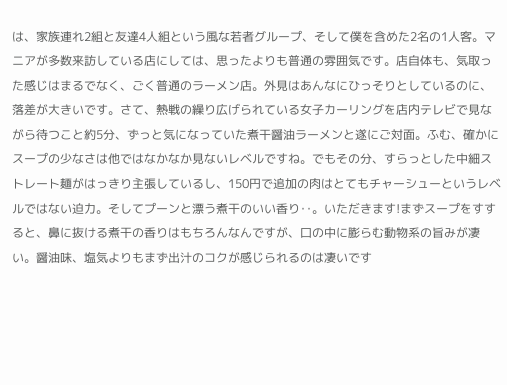は、家族連れ2組と友達4人組という風な若者グループ、そして僕を含めた2名の1人客。マニアが多数来訪している店にしては、思ったよりも普通の雰囲気です。店自体も、気取った感じはまるでなく、ごく普通のラーメン店。外見はあんなにひっそりとしているのに、落差が大きいです。さて、熱戦の繰り広げられている女子カーリングを店内テレビで見ながら待つこと約5分、ずっと気になっていた煮干醤油ラーメンと遂にご対面。ふむ、確かにスープの少なさは他ではなかなか見ないレベルですね。でもその分、すらっとした中細ストレート麺がはっきり主張しているし、150円で追加の肉はとてもチャーシューというレベルではない迫力。そしてプーンと漂う煮干のいい香り‥。いただきます!まずスープをすすると、鼻に抜ける煮干の香りはもちろんなんですが、口の中に膨らむ動物系の旨みが凄い。醤油味、塩気よりもまず出汁のコクが感じられるのは凄いです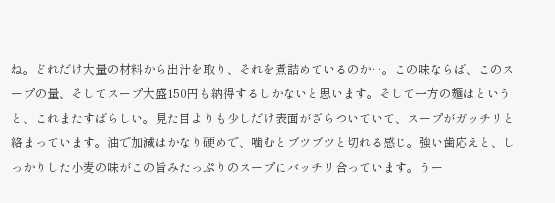ね。どれだけ大量の材料から出汁を取り、それを煮詰めているのか‥。この味ならば、このスープの量、そしてスープ大盛150円も納得するしかないと思います。そして一方の麺はというと、これまたすばらしい。見た目よりも少しだけ表面がざらついていて、スープがガッチリと絡まっています。油で加減はかなり硬めで、噛むとブツブツと切れる感じ。強い歯応えと、しっかりした小麦の味がこの旨みたっぷりのスープにバッチリ合っています。うー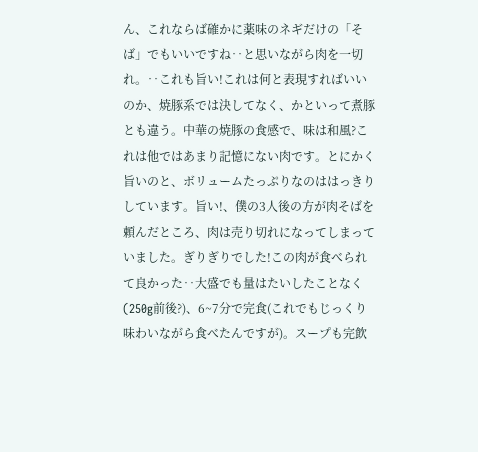ん、これならば確かに薬味のネギだけの「そば」でもいいですね‥と思いながら肉を一切れ。‥これも旨い!これは何と表現すればいいのか、焼豚系では決してなく、かといって煮豚とも違う。中華の焼豚の食感で、味は和風?これは他ではあまり記憶にない肉です。とにかく旨いのと、ボリュームたっぷりなのははっきりしています。旨い!、僕の3人後の方が肉そばを頼んだところ、肉は売り切れになってしまっていました。ぎりぎりでした!この肉が食べられて良かった‥大盛でも量はたいしたことなく(250g前後?)、6~7分で完食(これでもじっくり味わいながら食べたんですが)。スープも完飲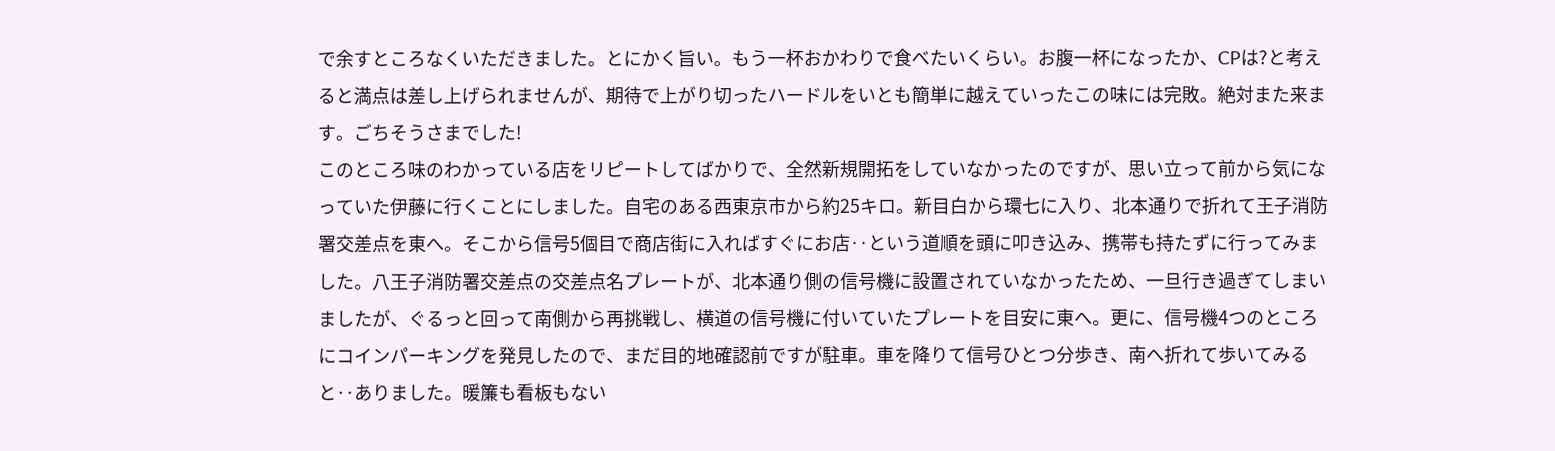で余すところなくいただきました。とにかく旨い。もう一杯おかわりで食べたいくらい。お腹一杯になったか、CPは?と考えると満点は差し上げられませんが、期待で上がり切ったハードルをいとも簡単に越えていったこの味には完敗。絶対また来ます。ごちそうさまでした!
このところ味のわかっている店をリピートしてばかりで、全然新規開拓をしていなかったのですが、思い立って前から気になっていた伊藤に行くことにしました。自宅のある西東京市から約25キロ。新目白から環七に入り、北本通りで折れて王子消防署交差点を東へ。そこから信号5個目で商店街に入ればすぐにお店‥という道順を頭に叩き込み、携帯も持たずに行ってみました。八王子消防署交差点の交差点名プレートが、北本通り側の信号機に設置されていなかったため、一旦行き過ぎてしまいましたが、ぐるっと回って南側から再挑戦し、横道の信号機に付いていたプレートを目安に東へ。更に、信号機4つのところにコインパーキングを発見したので、まだ目的地確認前ですが駐車。車を降りて信号ひとつ分歩き、南へ折れて歩いてみると‥ありました。暖簾も看板もない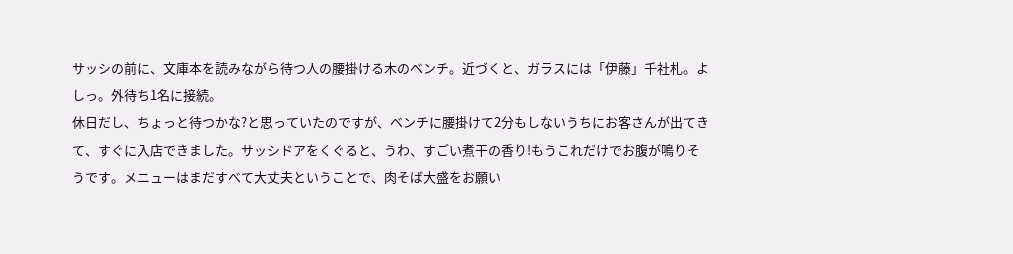サッシの前に、文庫本を読みながら待つ人の腰掛ける木のベンチ。近づくと、ガラスには「伊藤」千社札。よしっ。外待ち1名に接続。
休日だし、ちょっと待つかな?と思っていたのですが、ベンチに腰掛けて2分もしないうちにお客さんが出てきて、すぐに入店できました。サッシドアをくぐると、うわ、すごい煮干の香り!もうこれだけでお腹が鳴りそうです。メニューはまだすべて大丈夫ということで、肉そば大盛をお願い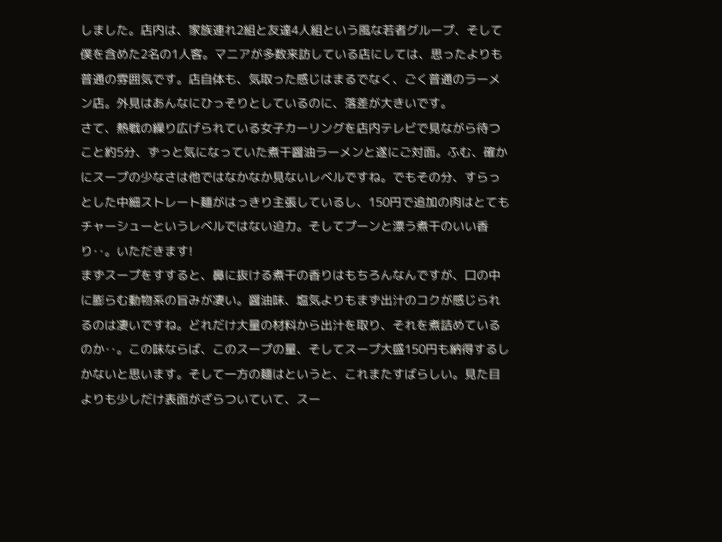しました。店内は、家族連れ2組と友達4人組という風な若者グループ、そして僕を含めた2名の1人客。マニアが多数来訪している店にしては、思ったよりも普通の雰囲気です。店自体も、気取った感じはまるでなく、ごく普通のラーメン店。外見はあんなにひっそりとしているのに、落差が大きいです。
さて、熱戦の繰り広げられている女子カーリングを店内テレビで見ながら待つこと約5分、ずっと気になっていた煮干醤油ラーメンと遂にご対面。ふむ、確かにスープの少なさは他ではなかなか見ないレベルですね。でもその分、すらっとした中細ストレート麺がはっきり主張しているし、150円で追加の肉はとてもチャーシューというレベルではない迫力。そしてプーンと漂う煮干のいい香り‥。いただきます!
まずスープをすすると、鼻に抜ける煮干の香りはもちろんなんですが、口の中に膨らむ動物系の旨みが凄い。醤油味、塩気よりもまず出汁のコクが感じられるのは凄いですね。どれだけ大量の材料から出汁を取り、それを煮詰めているのか‥。この味ならば、このスープの量、そしてスープ大盛150円も納得するしかないと思います。そして一方の麺はというと、これまたすばらしい。見た目よりも少しだけ表面がざらついていて、スー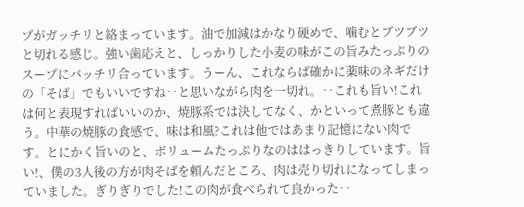プがガッチリと絡まっています。油で加減はかなり硬めで、噛むとブツブツと切れる感じ。強い歯応えと、しっかりした小麦の味がこの旨みたっぷりのスープにバッチリ合っています。うーん、これならば確かに薬味のネギだけの「そば」でもいいですね‥と思いながら肉を一切れ。‥これも旨い!これは何と表現すればいいのか、焼豚系では決してなく、かといって煮豚とも違う。中華の焼豚の食感で、味は和風?これは他ではあまり記憶にない肉です。とにかく旨いのと、ボリュームたっぷりなのははっきりしています。旨い!、僕の3人後の方が肉そばを頼んだところ、肉は売り切れになってしまっていました。ぎりぎりでした!この肉が食べられて良かった‥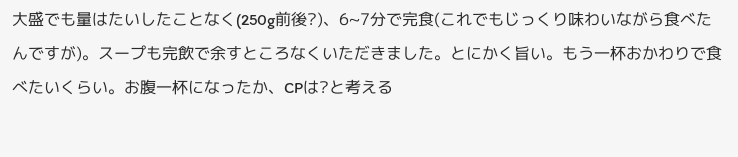大盛でも量はたいしたことなく(250g前後?)、6~7分で完食(これでもじっくり味わいながら食べたんですが)。スープも完飲で余すところなくいただきました。とにかく旨い。もう一杯おかわりで食べたいくらい。お腹一杯になったか、CPは?と考える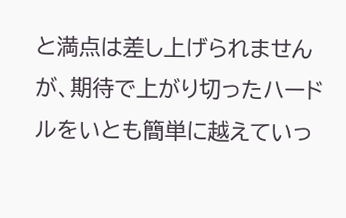と満点は差し上げられませんが、期待で上がり切ったハードルをいとも簡単に越えていっ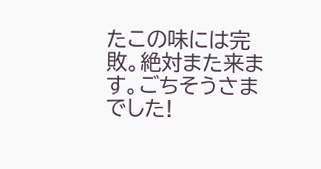たこの味には完敗。絶対また来ます。ごちそうさまでした!